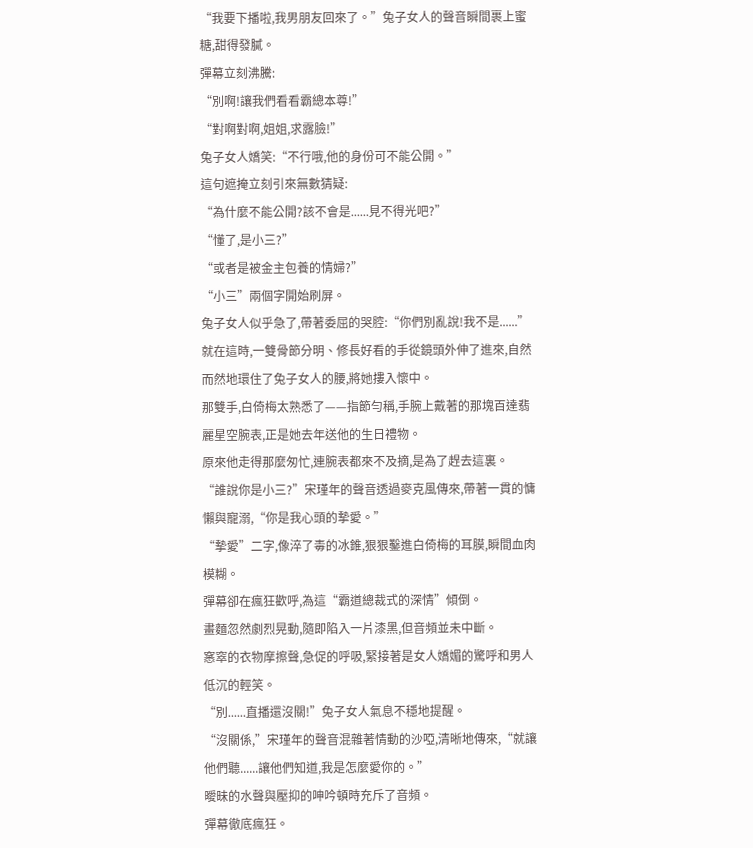“我要下播啦,我男朋友回來了。”兔子女人的聲音瞬間裹上蜜糖,甜得發膩。
彈幕立刻沸騰:
“別啊!讓我們看看霸總本尊!”
“對啊對啊,姐姐,求露臉!”
兔子女人嬌笑:“不行哦,他的身份可不能公開。”
這句遮掩立刻引來無數猜疑:
“為什麼不能公開?該不會是......見不得光吧?”
“懂了,是小三?”
“或者是被金主包養的情婦?”
“小三”兩個字開始刷屏。
兔子女人似乎急了,帶著委屈的哭腔:“你們別亂說!我不是......”
就在這時,一雙骨節分明、修長好看的手從鏡頭外伸了進來,自然而然地環住了兔子女人的腰,將她摟入懷中。
那雙手,白倚梅太熟悉了——指節勻稱,手腕上戴著的那塊百達翡麗星空腕表,正是她去年送他的生日禮物。
原來他走得那麼匆忙,連腕表都來不及摘,是為了趕去這裏。
“誰說你是小三?”宋瑾年的聲音透過麥克風傳來,帶著一貫的慵懶與寵溺,“你是我心頭的摯愛。”
“摯愛”二字,像淬了毒的冰錐,狠狠鑿進白倚梅的耳膜,瞬間血肉模糊。
彈幕卻在瘋狂歡呼,為這“霸道總裁式的深情”傾倒。
畫麵忽然劇烈晃動,隨即陷入一片漆黑,但音頻並未中斷。
窸窣的衣物摩擦聲,急促的呼吸,緊接著是女人嬌媚的驚呼和男人低沉的輕笑。
“別......直播還沒關!”兔子女人氣息不穩地提醒。
“沒關係,”宋瑾年的聲音混雜著情動的沙啞,清晰地傳來,“就讓他們聽......讓他們知道,我是怎麼愛你的。”
曖昧的水聲與壓抑的呻吟頓時充斥了音頻。
彈幕徹底瘋狂。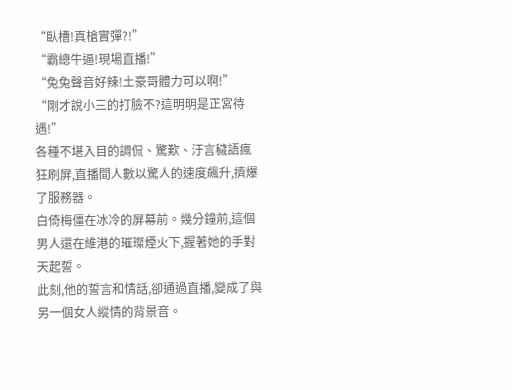“臥槽!真槍實彈?!”
“霸總牛逼!現場直播!”
“兔兔聲音好辣!土豪哥體力可以啊!”
“剛才說小三的打臉不?這明明是正宮待遇!”
各種不堪入目的調侃、驚歎、汙言穢語瘋狂刷屏,直播間人數以驚人的速度飆升,擠爆了服務器。
白倚梅僵在冰冷的屏幕前。幾分鐘前,這個男人還在維港的璀璨煙火下,握著她的手對天起誓。
此刻,他的誓言和情話,卻通過直播,變成了與另一個女人縱情的背景音。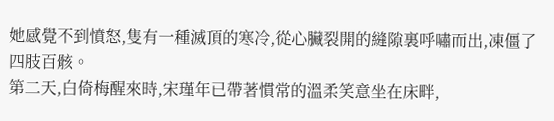她感覺不到憤怒,隻有一種滅頂的寒冷,從心臟裂開的縫隙裏呼嘯而出,凍僵了四肢百骸。
第二天,白倚梅醒來時,宋瑾年已帶著慣常的溫柔笑意坐在床畔,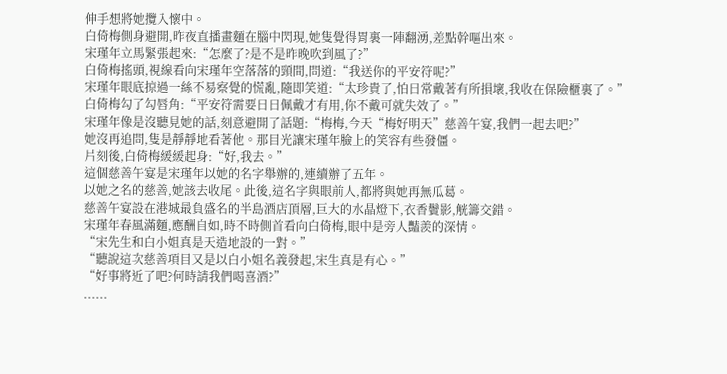伸手想將她攬入懷中。
白倚梅側身避開,昨夜直播畫麵在腦中閃現,她隻覺得胃裏一陣翻湧,差點幹嘔出來。
宋瑾年立馬緊張起來:“怎麼了?是不是昨晚吹到風了?”
白倚梅搖頭,視線看向宋瑾年空落落的頸間,問道:“我送你的平安符呢?”
宋瑾年眼底掠過一絲不易察覺的慌亂,隨即笑道:“太珍貴了,怕日常戴著有所損壞,我收在保險櫃裏了。”
白倚梅勾了勾唇角:“平安符需要日日佩戴才有用,你不戴可就失效了。”
宋瑾年像是沒聽見她的話,刻意避開了話題:“梅梅,今天“梅好明天”慈善午宴,我們一起去吧?”
她沒再追問,隻是靜靜地看著他。那目光讓宋瑾年臉上的笑容有些發僵。
片刻後,白倚梅緩緩起身:“好,我去。”
這個慈善午宴是宋瑾年以她的名字舉辦的,連續辦了五年。
以她之名的慈善,她該去收尾。此後,這名字與眼前人,都將與她再無瓜葛。
慈善午宴設在港城最負盛名的半島酒店頂層,巨大的水晶燈下,衣香鬢影,觥籌交錯。
宋瑾年春風滿麵,應酬自如,時不時側首看向白倚梅,眼中是旁人豔羨的深情。
“宋先生和白小姐真是天造地設的一對。”
“聽說這次慈善項目又是以白小姐名義發起,宋生真是有心。”
“好事將近了吧?何時請我們喝喜酒?”
......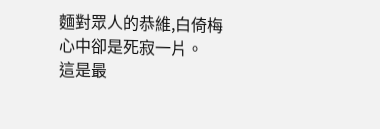麵對眾人的恭維,白倚梅心中卻是死寂一片。
這是最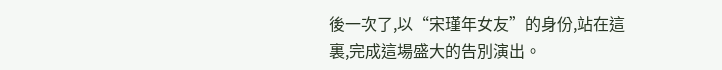後一次了,以“宋瑾年女友”的身份,站在這裏,完成這場盛大的告別演出。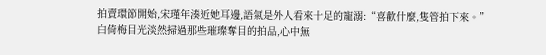拍賣環節開始,宋瑾年湊近她耳邊,語氣是外人看來十足的寵溺:“喜歡什麼,隻管拍下來。”
白倚梅目光淡然掃過那些璀璨奪目的拍品,心中無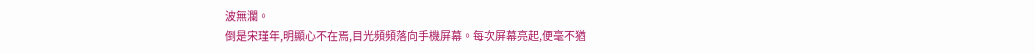波無瀾。
倒是宋瑾年,明顯心不在焉,目光頻頻落向手機屏幕。每次屏幕亮起,便毫不猶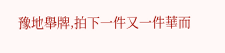豫地舉牌,拍下一件又一件華而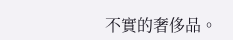不實的奢侈品。